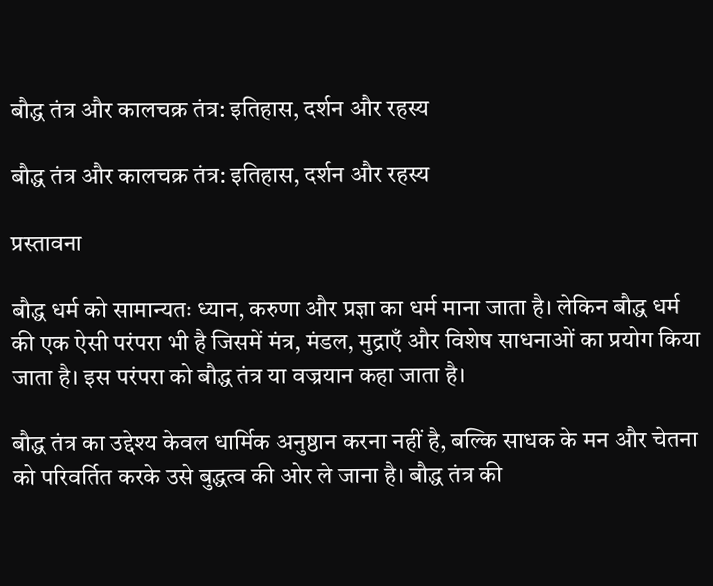बौद्ध तंत्र और कालचक्र तंत्र: इतिहास, दर्शन और रहस्य

बौद्ध तंत्र और कालचक्र तंत्र: इतिहास, दर्शन और रहस्य

प्रस्तावना

बौद्ध धर्म को सामान्यतः ध्यान, करुणा और प्रज्ञा का धर्म माना जाता है। लेकिन बौद्ध धर्म की एक ऐसी परंपरा भी है जिसमें मंत्र, मंडल, मुद्राएँ और विशेष साधनाओं का प्रयोग किया जाता है। इस परंपरा को बौद्ध तंत्र या वज्रयान कहा जाता है।

बौद्ध तंत्र का उद्देश्य केवल धार्मिक अनुष्ठान करना नहीं है, बल्कि साधक के मन और चेतना को परिवर्तित करके उसे बुद्धत्व की ओर ले जाना है। बौद्ध तंत्र की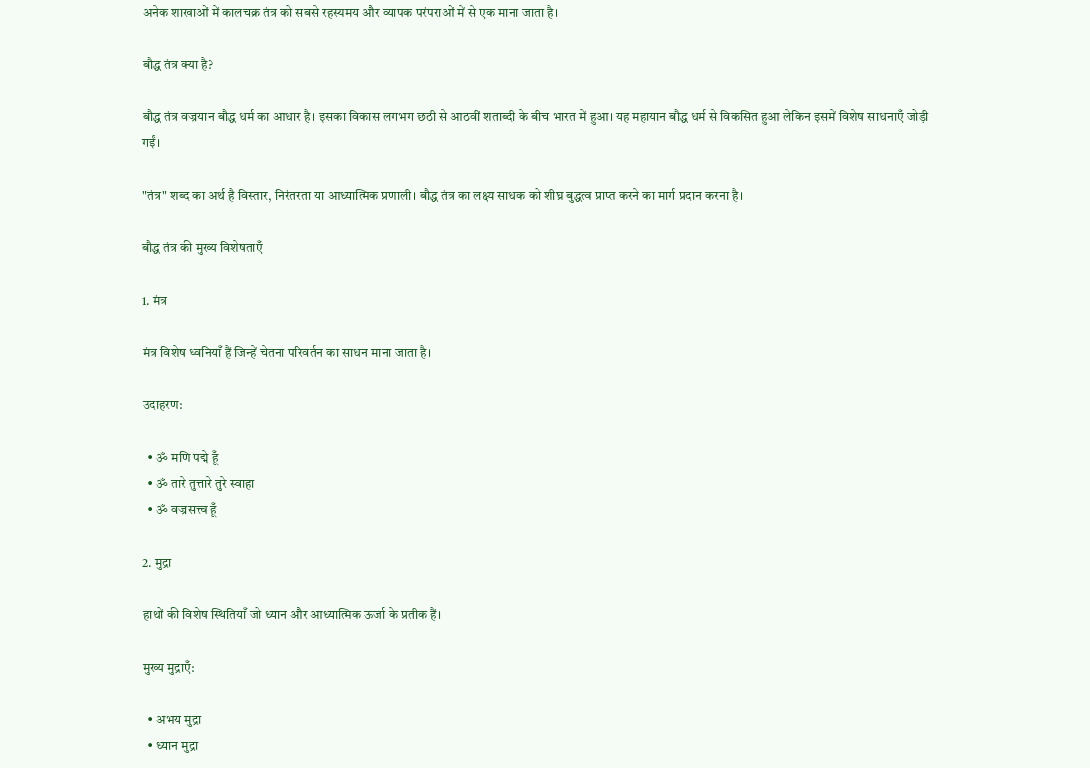अनेक शाखाओं में कालचक्र तंत्र को सबसे रहस्यमय और व्यापक परंपराओं में से एक माना जाता है।

बौद्ध तंत्र क्या है?

बौद्ध तंत्र वज्रयान बौद्ध धर्म का आधार है। इसका विकास लगभग छठी से आठवीं शताब्दी के बीच भारत में हुआ। यह महायान बौद्ध धर्म से विकसित हुआ लेकिन इसमें विशेष साधनाएँ जोड़ी गईं।

"तंत्र" शब्द का अर्थ है विस्तार, निरंतरता या आध्यात्मिक प्रणाली। बौद्ध तंत्र का लक्ष्य साधक को शीघ्र बुद्धत्व प्राप्त करने का मार्ग प्रदान करना है।

बौद्ध तंत्र की मुख्य विशेषताएँ

1. मंत्र

मंत्र विशेष ध्वनियाँ हैं जिन्हें चेतना परिवर्तन का साधन माना जाता है।

उदाहरण:

  • ॐ मणि पद्मे हूँ
  • ॐ तारे तुत्तारे तुरे स्वाहा
  • ॐ वज्रसत्त्व हूँ

2. मुद्रा

हाथों की विशेष स्थितियाँ जो ध्यान और आध्यात्मिक ऊर्जा के प्रतीक हैं।

मुख्य मुद्राएँ:

  • अभय मुद्रा
  • ध्यान मुद्रा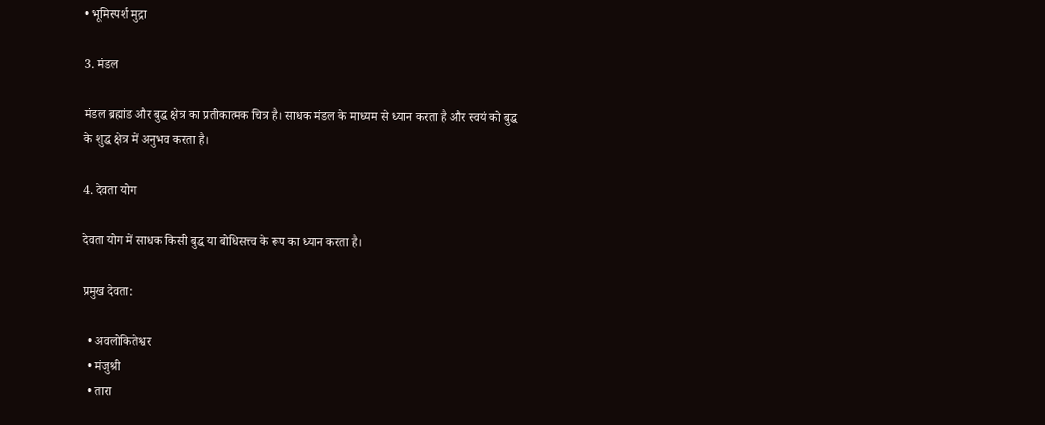• भूमिस्पर्श मुद्रा

3. मंडल

मंडल ब्रह्मांड और बुद्ध क्षेत्र का प्रतीकात्मक चित्र है। साधक मंडल के माध्यम से ध्यान करता है और स्वयं को बुद्ध के शुद्ध क्षेत्र में अनुभव करता है।

4. देवता योग

देवता योग में साधक किसी बुद्ध या बोधिसत्त्व के रूप का ध्यान करता है।

प्रमुख देवता:

  • अवलोकितेश्वर
  • मंजुश्री
  • तारा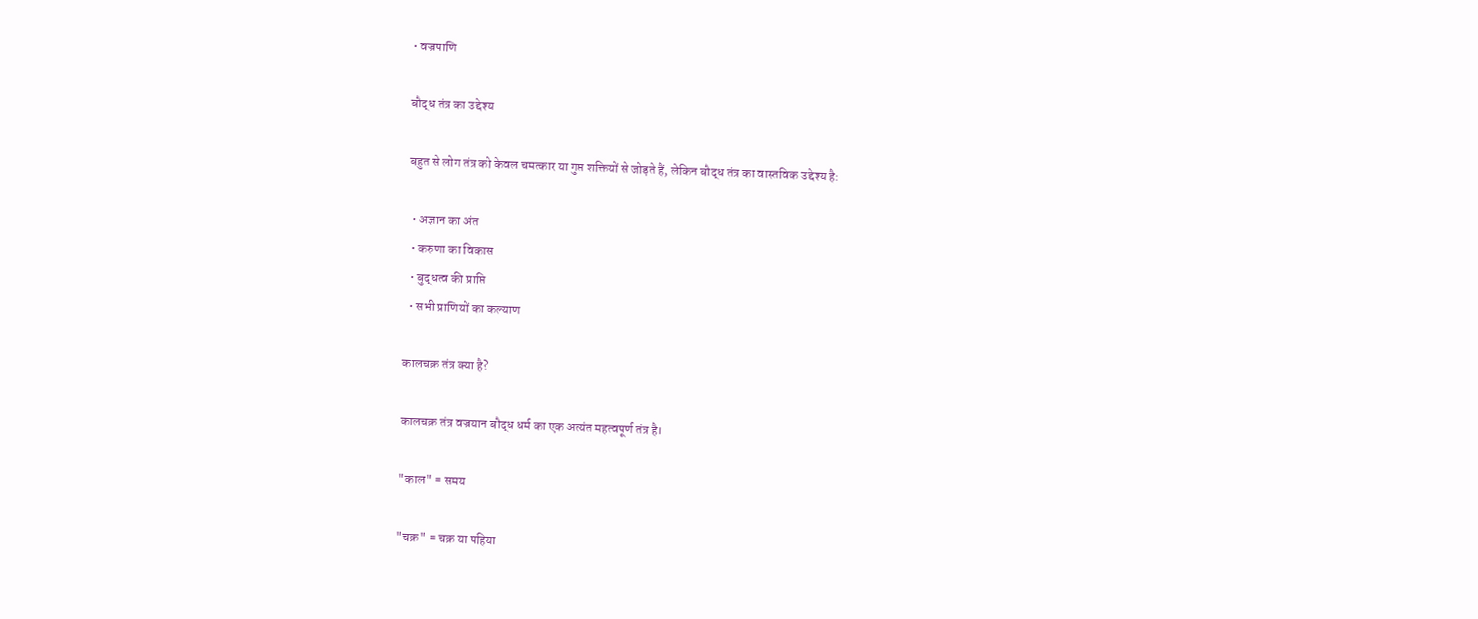• वज्रपाणि

बौद्ध तंत्र का उद्देश्य

बहुत से लोग तंत्र को केवल चमत्कार या गुप्त शक्तियों से जोड़ते हैं, लेकिन बौद्ध तंत्र का वास्तविक उद्देश्य है:

  • अज्ञान का अंत
  • करुणा का विकास
  • बुद्धत्व की प्राप्ति
  • सभी प्राणियों का कल्याण

कालचक्र तंत्र क्या है?

कालचक्र तंत्र वज्रयान बौद्ध धर्म का एक अत्यंत महत्वपूर्ण तंत्र है।

"काल" = समय

"चक्र" = चक्र या पहिया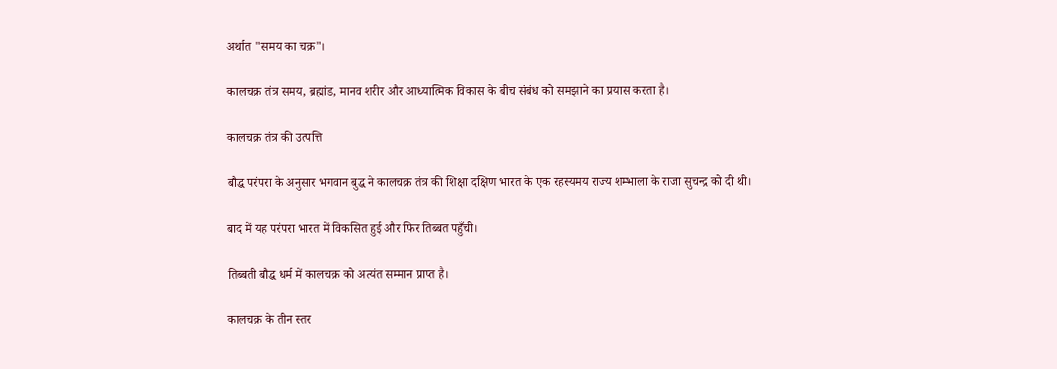अर्थात "समय का चक्र"।

कालचक्र तंत्र समय, ब्रह्मांड, मानव शरीर और आध्यात्मिक विकास के बीच संबंध को समझाने का प्रयास करता है।

कालचक्र तंत्र की उत्पत्ति

बौद्ध परंपरा के अनुसार भगवान बुद्ध ने कालचक्र तंत्र की शिक्षा दक्षिण भारत के एक रहस्यमय राज्य शम्भाला के राजा सुचन्द्र को दी थी।

बाद में यह परंपरा भारत में विकसित हुई और फिर तिब्बत पहुँची।

तिब्बती बौद्ध धर्म में कालचक्र को अत्यंत सम्मान प्राप्त है।

कालचक्र के तीन स्तर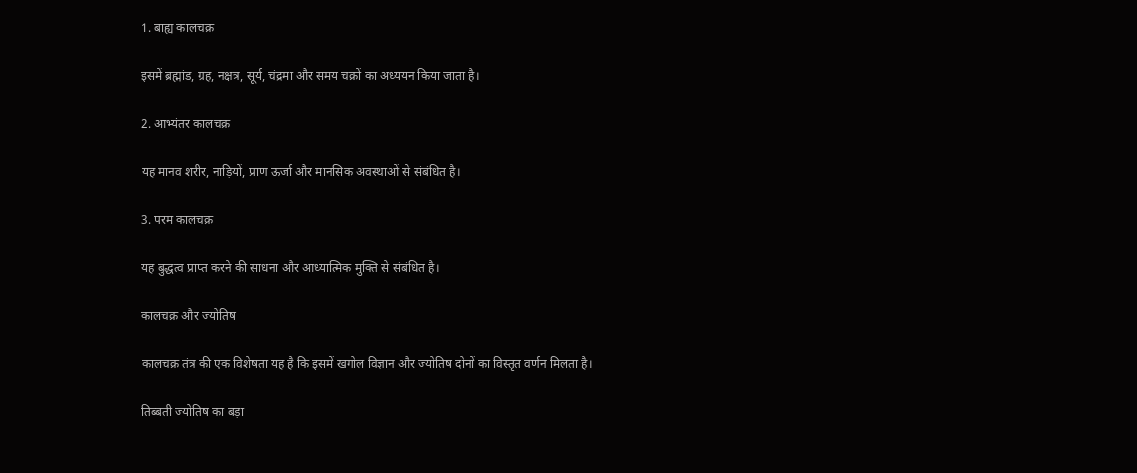1. बाह्य कालचक्र

इसमें ब्रह्मांड, ग्रह, नक्षत्र, सूर्य, चंद्रमा और समय चक्रों का अध्ययन किया जाता है।

2. आभ्यंतर कालचक्र

यह मानव शरीर, नाड़ियों, प्राण ऊर्जा और मानसिक अवस्थाओं से संबंधित है।

3. परम कालचक्र

यह बुद्धत्व प्राप्त करने की साधना और आध्यात्मिक मुक्ति से संबंधित है।

कालचक्र और ज्योतिष

कालचक्र तंत्र की एक विशेषता यह है कि इसमें खगोल विज्ञान और ज्योतिष दोनों का विस्तृत वर्णन मिलता है।

तिब्बती ज्योतिष का बड़ा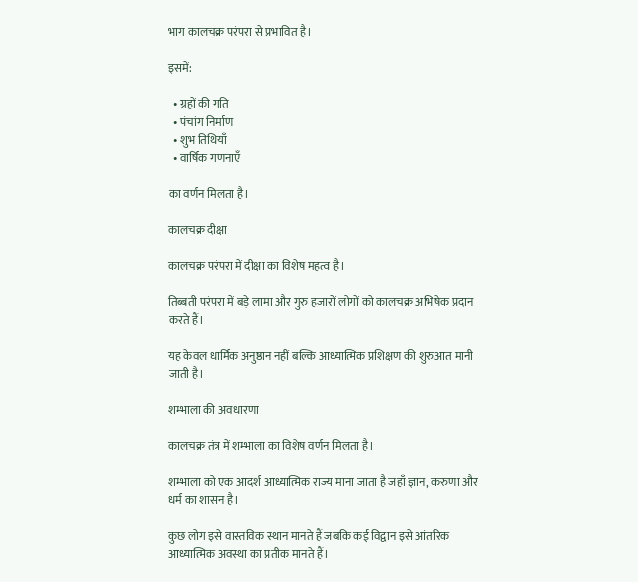भाग कालचक्र परंपरा से प्रभावित है।

इसमें:

  • ग्रहों की गति
  • पंचांग निर्माण
  • शुभ तिथियाँ
  • वार्षिक गणनाएँ

का वर्णन मिलता है।

कालचक्र दीक्षा

कालचक्र परंपरा में दीक्षा का विशेष महत्व है।

तिब्बती परंपरा में बड़े लामा और गुरु हजारों लोगों को कालचक्र अभिषेक प्रदान करते हैं।

यह केवल धार्मिक अनुष्ठान नहीं बल्कि आध्यात्मिक प्रशिक्षण की शुरुआत मानी जाती है।

शम्भाला की अवधारणा

कालचक्र तंत्र में शम्भाला का विशेष वर्णन मिलता है।

शम्भाला को एक आदर्श आध्यात्मिक राज्य माना जाता है जहाँ ज्ञान, करुणा और धर्म का शासन है।

कुछ लोग इसे वास्तविक स्थान मानते हैं जबकि कई विद्वान इसे आंतरिक आध्यात्मिक अवस्था का प्रतीक मानते हैं।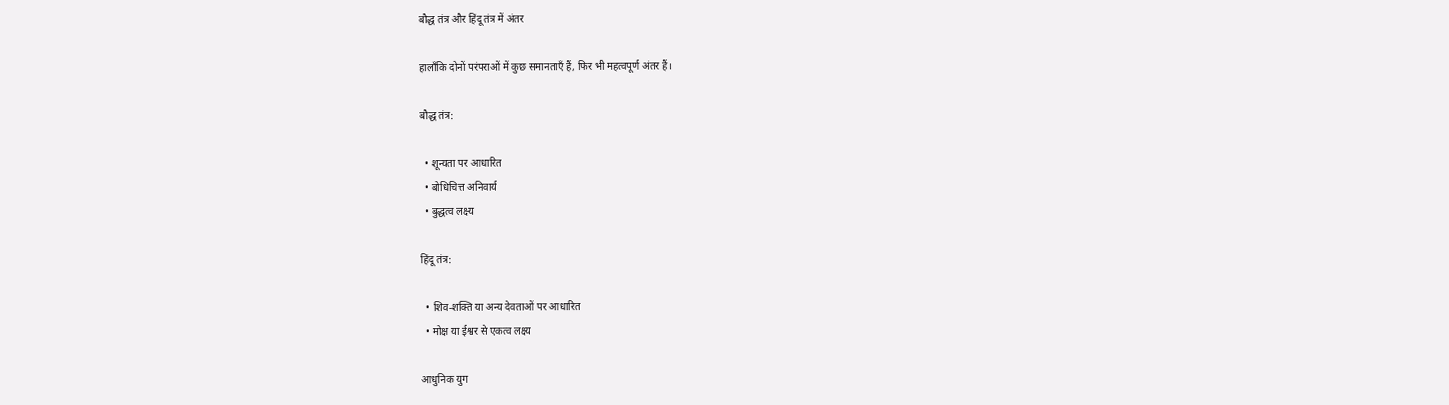बौद्ध तंत्र और हिंदू तंत्र में अंतर

हालाँकि दोनों परंपराओं में कुछ समानताएँ हैं, फिर भी महत्वपूर्ण अंतर हैं।

बौद्ध तंत्र:

  • शून्यता पर आधारित
  • बोधिचित्त अनिवार्य
  • बुद्धत्व लक्ष्य

हिंदू तंत्र:

  • शिव-शक्ति या अन्य देवताओं पर आधारित
  • मोक्ष या ईश्वर से एकत्व लक्ष्य

आधुनिक युग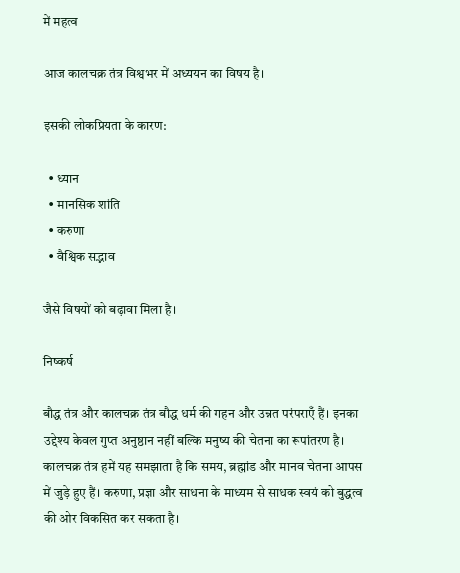में महत्व

आज कालचक्र तंत्र विश्वभर में अध्ययन का विषय है।

इसकी लोकप्रियता के कारण:

  • ध्यान
  • मानसिक शांति
  • करुणा
  • वैश्विक सद्भाव

जैसे विषयों को बढ़ावा मिला है।

निष्कर्ष

बौद्ध तंत्र और कालचक्र तंत्र बौद्ध धर्म की गहन और उन्नत परंपराएँ हैं। इनका उद्देश्य केवल गुप्त अनुष्ठान नहीं बल्कि मनुष्य की चेतना का रूपांतरण है। कालचक्र तंत्र हमें यह समझाता है कि समय, ब्रह्मांड और मानव चेतना आपस में जुड़े हुए हैं। करुणा, प्रज्ञा और साधना के माध्यम से साधक स्वयं को बुद्धत्व की ओर विकसित कर सकता है।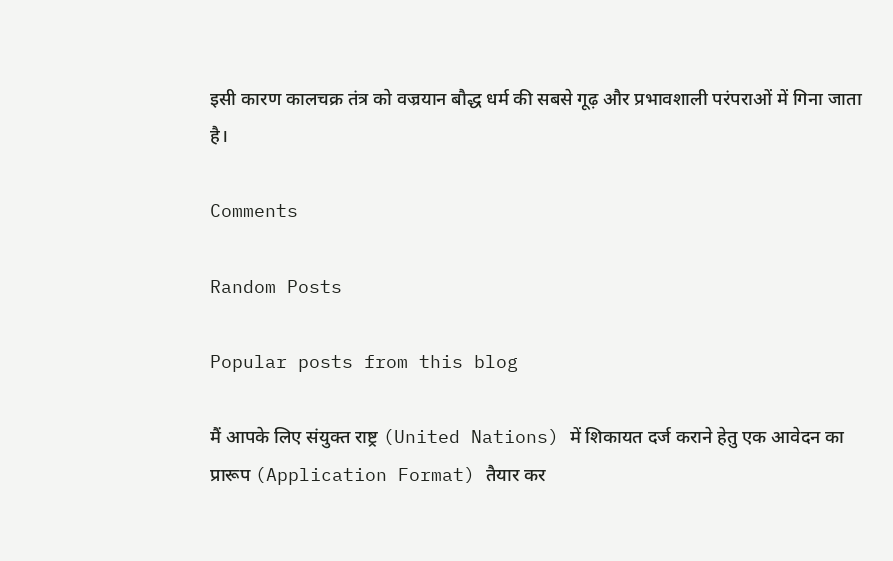इसी कारण कालचक्र तंत्र को वज्रयान बौद्ध धर्म की सबसे गूढ़ और प्रभावशाली परंपराओं में गिना जाता है।

Comments

Random Posts

Popular posts from this blog

मैं आपके लिए संयुक्त राष्ट्र (United Nations) में शिकायत दर्ज कराने हेतु एक आवेदन का प्रारूप (Application Format) तैयार कर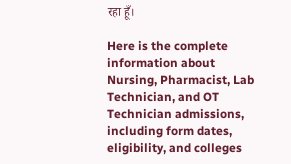रहा हूँ।

Here is the complete information about Nursing, Pharmacist, Lab Technician, and OT Technician admissions, including form dates, eligibility, and colleges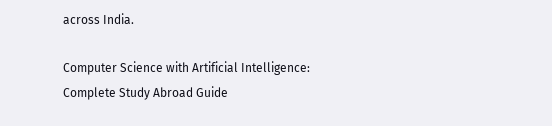across India.

Computer Science with Artificial Intelligence: Complete Study Abroad Guide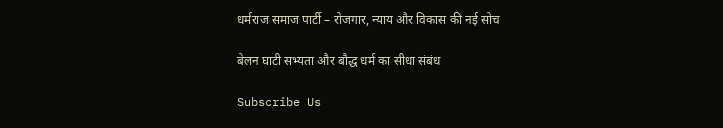धर्मराज समाज पार्टी – रोजगार, न्याय और विकास की नई सोच

बेलन घाटी सभ्यता और बौद्ध धर्म का सीधा संबंध

Subscribe Us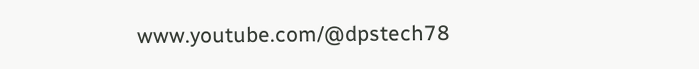www.youtube.com/@dpstech78